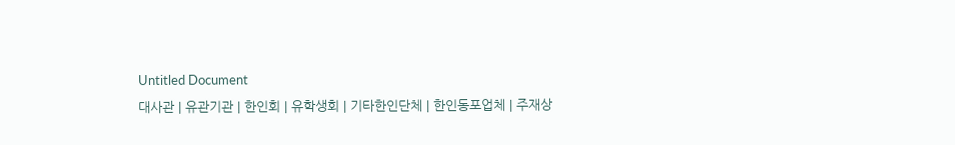Untitled Document
대사관 | 유관기관 | 한인회 | 유학생회 | 기타한인단체 | 한인동포업체 | 주재상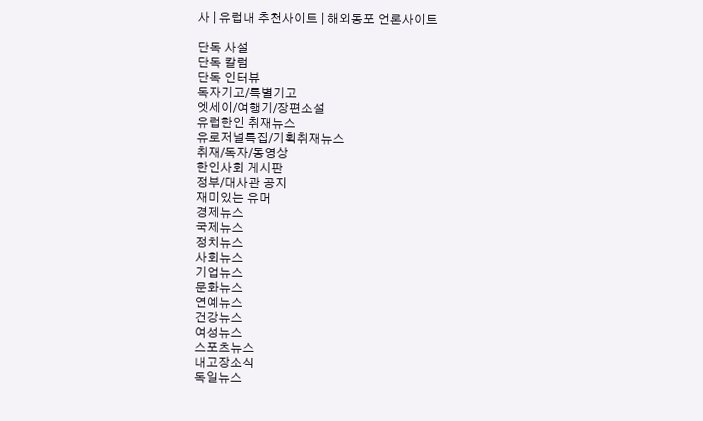사 | 유럽내 추천사이트 | 해외동포 언론사이트

단독 사설
단독 칼럼
단독 인터뷰
독자기고/특별기고
엣세이/여행기/장편소설
유럽한인 취재뉴스
유로저널특집/기획취재뉴스
취재/독자/동영상
한인사회 게시판
정부/대사관 공지
재미있는 유머
경제뉴스
국제뉴스
정치뉴스
사회뉴스
기업뉴스
문화뉴스
연예뉴스
건강뉴스
여성뉴스
스포츠뉴스
내고장소식
독일뉴스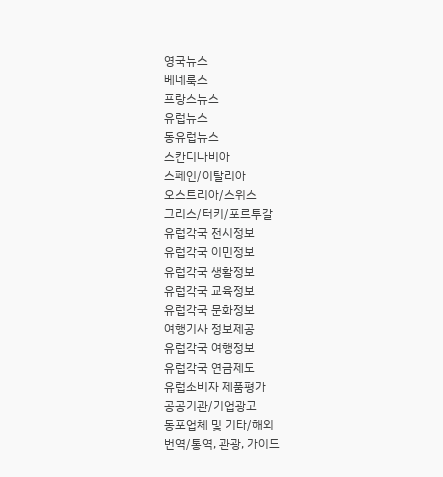영국뉴스
베네룩스
프랑스뉴스
유럽뉴스
동유럽뉴스
스칸디나비아
스페인/이탈리아
오스트리아/스위스
그리스/터키/포르투갈
유럽각국 전시정보
유럽각국 이민정보
유럽각국 생활정보
유럽각국 교육정보
유럽각국 문화정보
여행기사 정보제공
유럽각국 여행정보
유럽각국 연금제도
유럽소비자 제품평가
공공기관/기업광고
동포업체 및 기타/해외
번역/통역, 관광, 가이드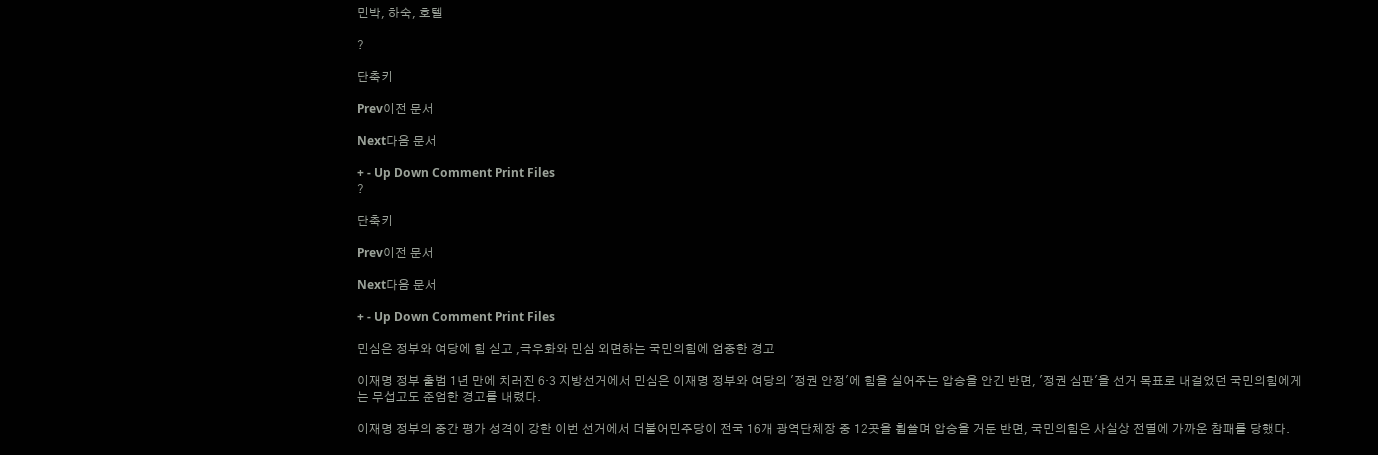민박, 하숙, 호텔

?

단축키

Prev이전 문서

Next다음 문서

+ - Up Down Comment Print Files
?

단축키

Prev이전 문서

Next다음 문서

+ - Up Down Comment Print Files

민심은 정부와 여당에 힘 싣고 ,극우화와 민심 외면하는 국민의힘에 엄중한 경고

이재명 정부 출범 1년 만에 치러진 6·3 지방선거에서 민심은 이재명 정부와 여당의 '정권 안정'에 힘을 실어주는 압승을 안긴 반면, '정권 심판'을 선거 목표로 내걸었던 국민의힘에게는 무섭고도 준엄한 경고를 내렸다.

이재명 정부의 중간 평가 성격이 강한 이번 선거에서 더불어민주당이 전국 16개 광역단체장 중 12곳을 휩쓸며 압승을 거둔 반면, 국민의힘은 사실상 전멸에 가까운 참패를 당했다.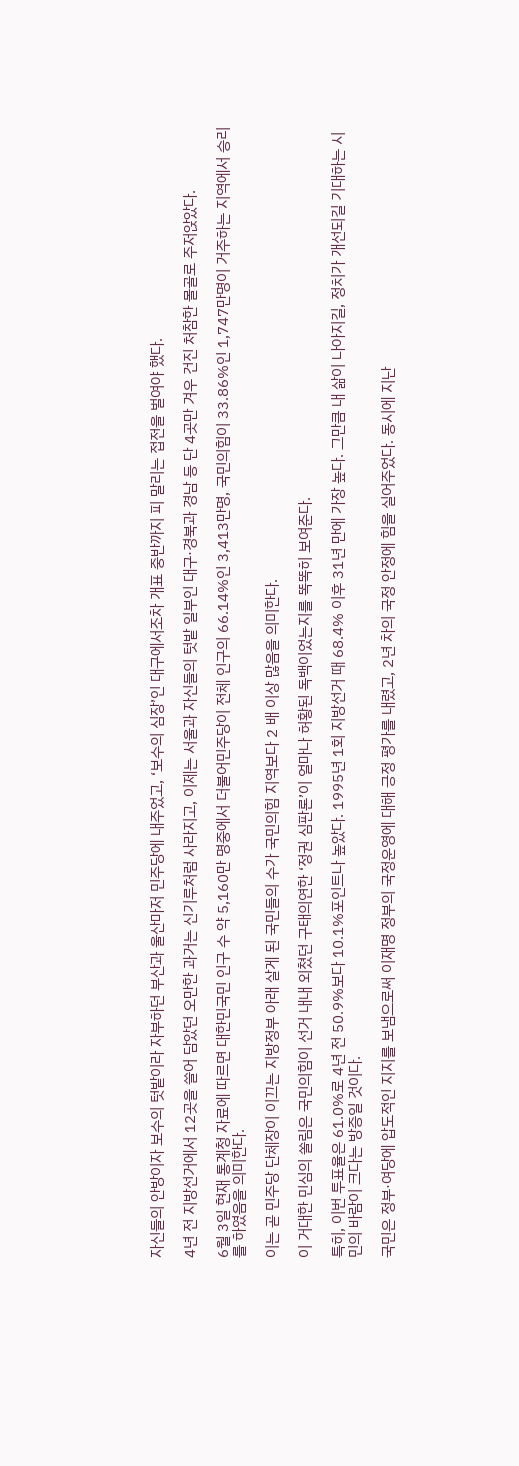자신들의 안방이자 보수의 텃밭이라 자부하던 부산과 울산마저 민주당에 내주었고, ‘보수의 심장’인 대구에서조차 개표 중반까지 피 말리는 접전을 벌여야 했다.

4년 전 지방선거에서 12곳을 쓸어 담았던 오만한 과거는 신기루처럼 사라지고, 이제는 서울과 자신들의 텃밭 일부인 대구·경북과 경남 등 단 4곳만 겨우 건진 처참한 몰골로 주저앉았다.

6월 3일 현재 통계청 자료에 따르면 대한민국민 인구 수 약 5,160만 명중에서 더불어민주당이 전체 인구의 66.14%인 3,413만명, 국민의힘이 33.86%인 1,747만명이 거주하는 지역에서 승리를 하였음을 의미한다.

이는 곧 민주당 단체장이 이끄는 지방정부 아래 살게 된 국민들의 수가 국민의힘 지역보다 2 배 이상 많음을 의미한다.

이 거대한 민심의 쏠림은 국민의힘이 선거 내내 외쳤던 구태의연한 ‘정권 심판론’이 얼마나 허황된 독백이었는지를 똑똑히 보여준다.

특히, 이번 투표율은 61.0%로 4년 전 50.9%보다 10.1%포인트나 높았다. 1995년 1회 지방선거 때 68.4% 이후 31년 만에 가장 높다. 그만큼 내 삶이 나아지길, 정치가 개선되길 기대하는 시민의 바람이 크다는 방증일 것이다.

국민은 정부·여당에 압도적인 지지를 보냄으로써 이재명 정부의 국정운영에 대해 긍정 평가를 내렸고, 2년 차의 국정 안정에 힘을 실어주었다. 동시에 지난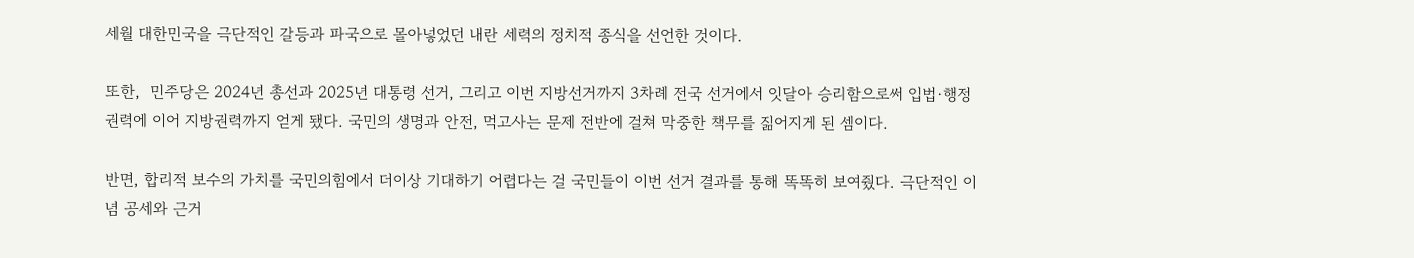세월 대한민국을 극단적인 갈등과 파국으로 몰아넣었던 내란 세력의 정치적 종식을 선언한 것이다.

또한,  민주당은 2024년 총선과 2025년 대통령 선거, 그리고 이번 지방선거까지 3차례 전국 선거에서 잇달아 승리함으로써 입법·행정권력에 이어 지방권력까지 얻게 됐다. 국민의 생명과 안전, 먹고사는 문제 전반에 걸쳐 막중한 책무를 짊어지게 된 셈이다.

반면, 합리적 보수의 가치를 국민의힘에서 더이상 기대하기 어렵다는 걸 국민들이 이번 선거 결과를 통해 똑똑히 보여줬다. 극단적인 이념 공세와 근거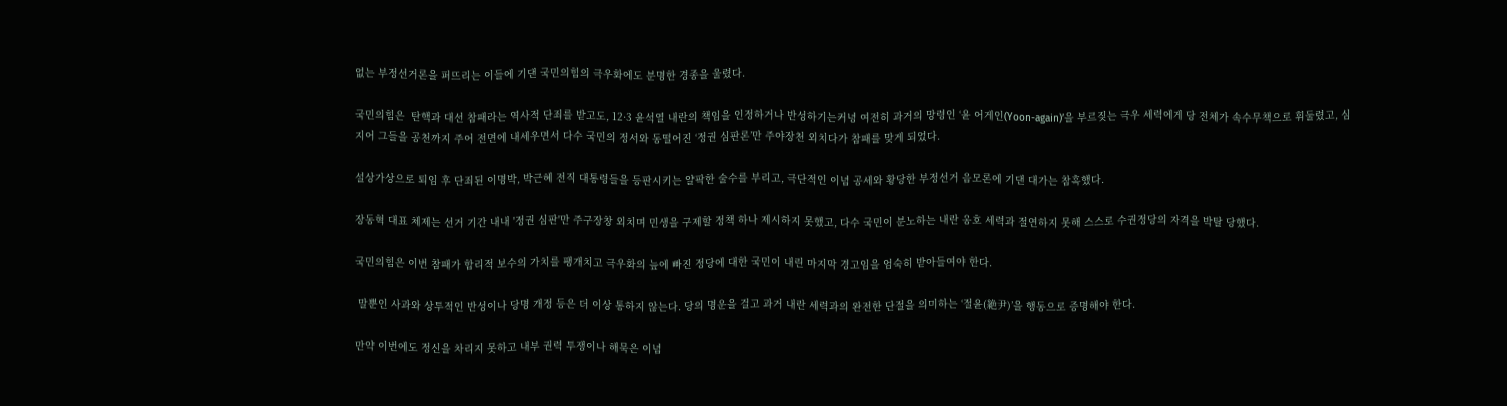없는 부정선거론을 퍼뜨리는 이들에 기댄 국민의힘의 극우화에도 분명한 경종을 울렸다.

국민의힘은  탄핵과 대선 참패라는 역사적 단죄를 받고도, 12·3 윤석열 내란의 책임을 인정하거나 반성하기는커녕 여전히 과거의 망령인 ‘윤 어게인(Yoon-again)’을 부르짖는 극우 세력에게 당 전체가 속수무책으로 휘둘렸고, 심지어 그들을 공천까지 주어 전면에 내세우면서 다수 국민의 정서와 동떨어진 ‘정권 심판론’만 주야장천 외치다가 참패를 맞게 되었다.

설상가상으로 퇴임 후 단죄된 이명박, 박근혜 전직 대통령들을 등판시키는 얄팍한 술수를 부리고, 극단적인 이념 공세와 황당한 부정선거 음모론에 기댄 대가는 참혹했다.

장동혁 대표 체제는 선거 기간 내내 '정권 심판'만 주구장창 외치며 민생을 구제할 정책 하나 제시하지 못했고, 다수 국민이 분노하는 내란 옹호 세력과 절연하지 못해 스스로 수권정당의 자격을 박탈 당했다.

국민의힘은 이번 참패가 합리적 보수의 가치를 팽개치고 극우화의 늪에 빠진 정당에 대한 국민이 내린 마지막 경고임을 엄숙히 받아들여야 한다.

 말뿐인 사과와 상투적인 반성이나 당명 개정 등은 더 이상 통하지 않는다. 당의 명운을 걸고 과거 내란 세력과의 완전한 단절을 의미하는 ‘절윤(絶尹)’을 행동으로 증명해야 한다.

만약 이번에도 정신을 차리지 못하고 내부 권력 투쟁이나 해묵은 이념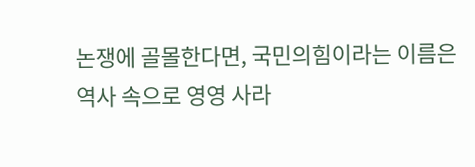논쟁에 골몰한다면, 국민의힘이라는 이름은 역사 속으로 영영 사라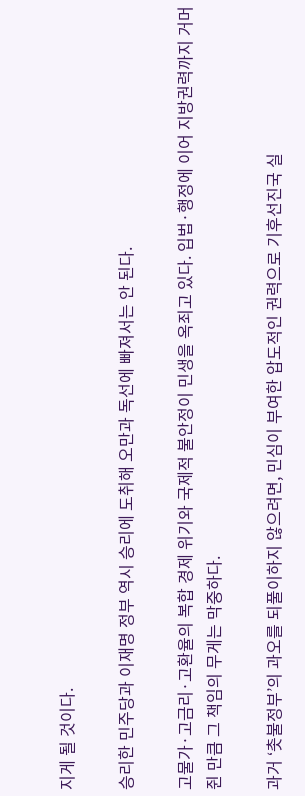지게 될 것이다.

승리한 민주당과 이재명 정부 역시 승리에 도취해 오만과 독선에 빠져서는 안 된다.

고물가·고금리·고환율의 복합 경제 위기와 국제적 불안정이 민생을 옥죄고 있다. 입법·행정에 이어 지방권력까지 거머쥔 만큼 그 책임의 무게는 막중하다.

과거 ‘촛불정부’의 과오를 되풀이하지 않으려면, 민심이 부여한 압도적인 권력으로 기후선진국 실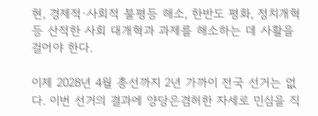현, 경제적·사회적 불평등 해소, 한반도 평화, 정치개혁 등 산적한 사회 대개혁과 과제를 해소하는 데 사활을 걸어야 한다.

이제 2028년 4월 총선까지 2년 가까이 전국 선거는 없다. 이번 선거의 결과에 양당은겸허한 자세로 민심을 직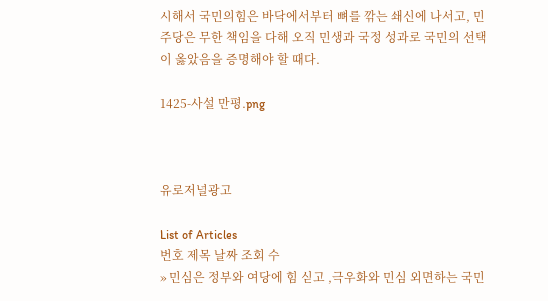시해서 국민의힘은 바닥에서부터 뼈를 깎는 쇄신에 나서고, 민주당은 무한 책임을 다해 오직 민생과 국정 성과로 국민의 선택이 옳았음을 증명해야 할 때다.

1425-사설 만평.png



유로저널광고

List of Articles
번호 제목 날짜 조회 수
» 민심은 정부와 여당에 힘 싣고 ,극우화와 민심 외면하는 국민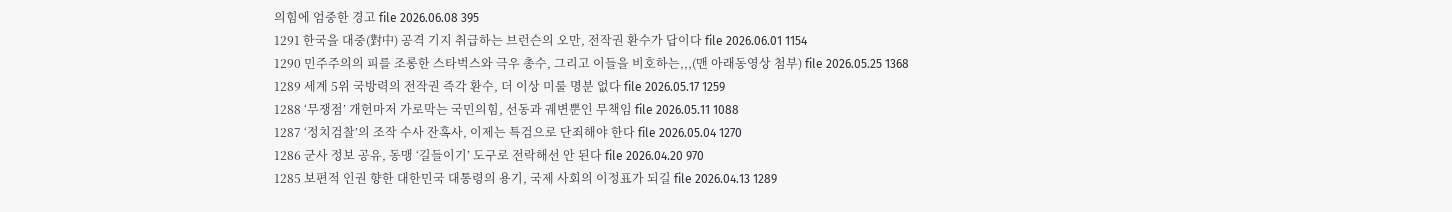의힘에 엄중한 경고 file 2026.06.08 395
1291 한국을 대중(對中) 공격 기지 취급하는 브런슨의 오만, 전작권 환수가 답이다 file 2026.06.01 1154
1290 민주주의의 피를 조롱한 스타벅스와 극우 총수, 그리고 이들을 비호하는,,,(맨 아래동영상 첨부) file 2026.05.25 1368
1289 세계 5위 국방력의 전작권 즉각 환수, 더 이상 미룰 명분 없다 file 2026.05.17 1259
1288 ‘무쟁점’ 개헌마저 가로막는 국민의힘, 선동과 궤변뿐인 무책임 file 2026.05.11 1088
1287 ‘정치검찰’의 조작 수사 잔혹사, 이제는 특검으로 단죄해야 한다 file 2026.05.04 1270
1286 군사 정보 공유, 동맹 ‘길들이기’ 도구로 전락해선 안 된다 file 2026.04.20 970
1285 보편적 인권 향한 대한민국 대통령의 용기, 국제 사회의 이정표가 되길 file 2026.04.13 1289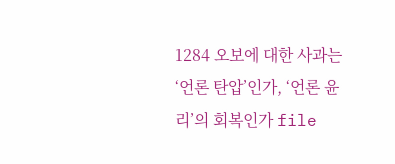1284 오보에 대한 사과는 ‘언론 탄압’인가, ‘언론 윤리’의 회복인가 file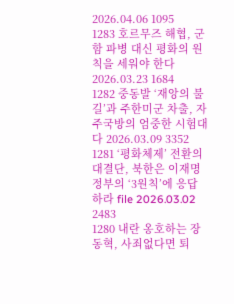2026.04.06 1095
1283 호르무즈 해협, 군함 파병 대신 평화의 원칙을 세워야 한다 2026.03.23 1684
1282 중동발 ‘재앙의 불길’과 주한미군 차출, 자주국방의 엄중한 시험대다 2026.03.09 3352
1281 ‘평화체제’ 전환의 대결단, 북한은 이재명 정부의 ‘3원칙’에 응답하라 file 2026.03.02 2483
1280 내란 옹호하는 장동혁, 사죄없다면 퇴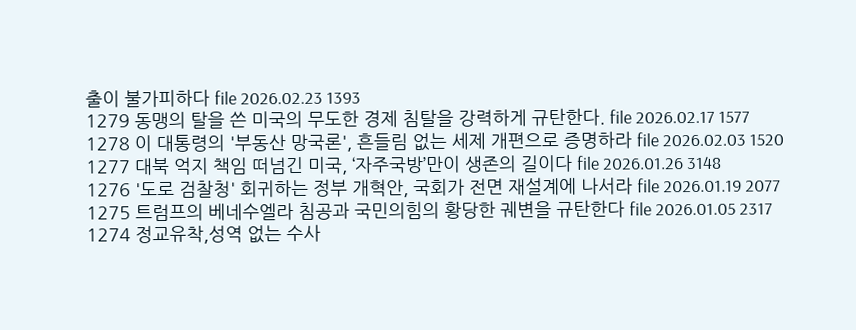출이 불가피하다 file 2026.02.23 1393
1279 동맹의 탈을 쓴 미국의 무도한 경제 침탈을 강력하게 규탄한다. file 2026.02.17 1577
1278 이 대통령의 '부동산 망국론', 흔들림 없는 세제 개편으로 증명하라 file 2026.02.03 1520
1277 대북 억지 책임 떠넘긴 미국, ‘자주국방’만이 생존의 길이다 file 2026.01.26 3148
1276 '도로 검찰청' 회귀하는 정부 개혁안, 국회가 전면 재설계에 나서라 file 2026.01.19 2077
1275 트럼프의 베네수엘라 침공과 국민의힘의 황당한 궤변을 규탄한다 file 2026.01.05 2317
1274 정교유착,성역 없는 수사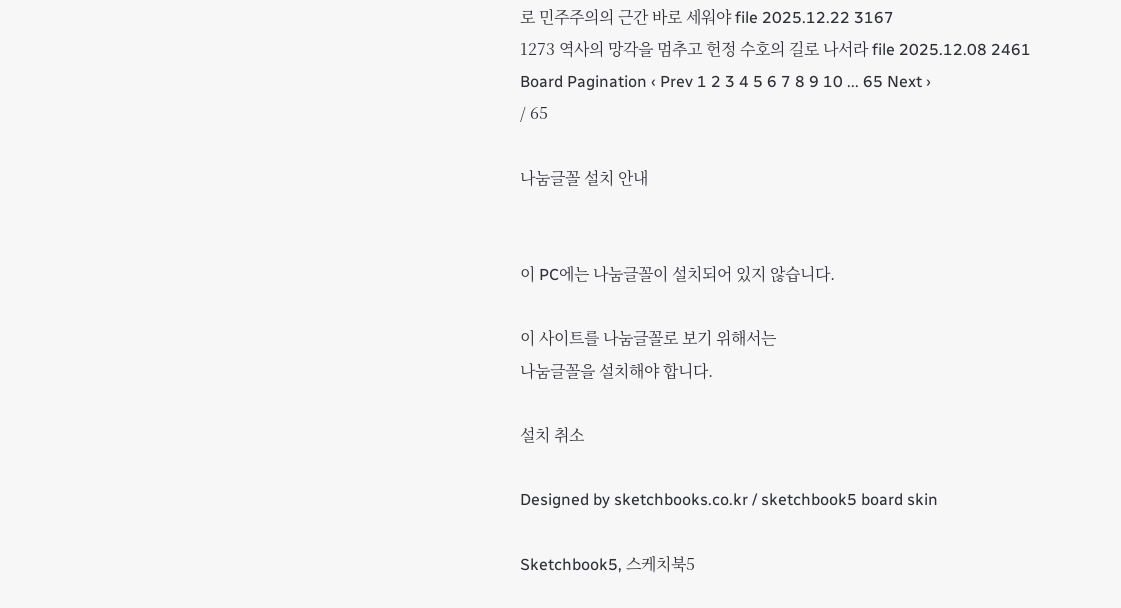로 민주주의의 근간 바로 세워야 file 2025.12.22 3167
1273 역사의 망각을 멈추고 헌정 수호의 길로 나서라 file 2025.12.08 2461
Board Pagination ‹ Prev 1 2 3 4 5 6 7 8 9 10 ... 65 Next ›
/ 65

나눔글꼴 설치 안내


이 PC에는 나눔글꼴이 설치되어 있지 않습니다.

이 사이트를 나눔글꼴로 보기 위해서는
나눔글꼴을 설치해야 합니다.

설치 취소

Designed by sketchbooks.co.kr / sketchbook5 board skin

Sketchbook5, 스케치북5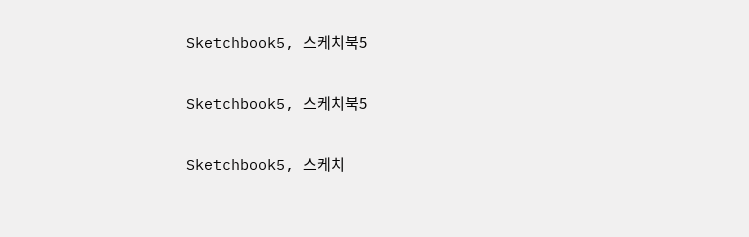Sketchbook5, 스케치북5

Sketchbook5, 스케치북5

Sketchbook5, 스케치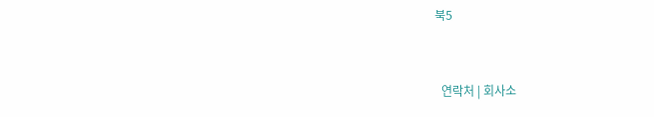북5


  연락처 | 회사소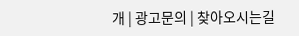개 | 광고문의 | 찾아오시는길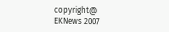copyright@ EKNews 2007